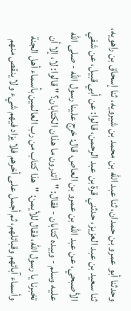وحدثنا أبو عمرو بن حمدان، ثنا عبد الله بن محمد بن شيرويه، ثنا إسحاق بن راهويه، ثنا سعيد بن عبد العزيز، حدثني قرة بن عبد الرحمن، قالوا: عن أبي قبيل، عن شفي الأصبحي، عن عبد الله بن عمرو بن العاص، قال: خرج علينا رسول الله - صلى الله عليه وسلم - وبيده كتابان - فقال: "أتدرون ما هذان الكتابان؟ " قالوا: لا، إلا أن تخبرنا يا رسول الله، فقال للأيمن: "هذا كتاب من رب العالمين بأسماء أهل الجنة وأسماء آبائهم وقبائلهم، ثم أجمل على أخرهم فلا يزاد فيهم شيء ولا ينقص منهم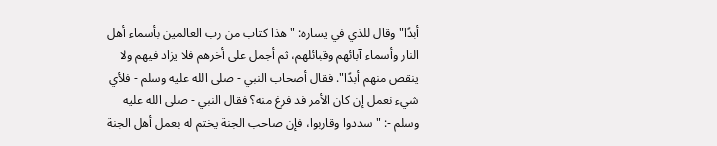أبدًا" وقال للذي في يساره: "هذا كتاب من رب العالمين بأسماء أهل النار وأسماء آبائهم وقبائلهم، ثم أجمل على أخرهم فلا يزاد فيهم ولا ينقص منهم أبدًا". فقال أصحاب النبي - صلى الله عليه وسلم - فلأي شيء نعمل إن كان الأمر فد فرغ منه؟ فقال النبي - صلى الله عليه وسلم -: "سددوا وقاربوا، فإن صاحب الجنة يختم له بعمل أهل الجنة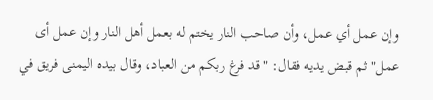وإن عمل أي عمل، وأن صاحب النار يختم له بعمل أهل النار وإن عمل أى عمل" ثم قبض يديه فقال: "قد فرغ ربكم من العباد، وقال بيده اليمنى فريق في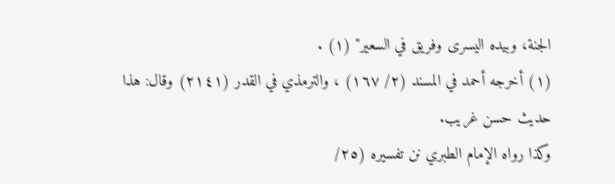الجنة، وبيده اليسرى وفريق في السعير" (١) .
(١) أخرجه أحمد في المسند (٢/ ١٦٧) ، والترمذي في القدر (٢١٤١) وقال: هذا حديث حسن غريب.
وكذا رواه الإمام الطبري نن تفسيره (٢٥/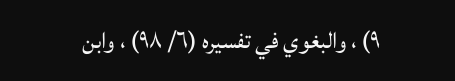٩) ، والبغوي في تفسيره (٦/ ٩٨) ، وابن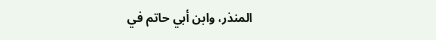المنذر، وابن أبي حاتم في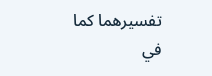تفسيرهما كما في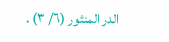الدر المنثور (٦/ ٣) .